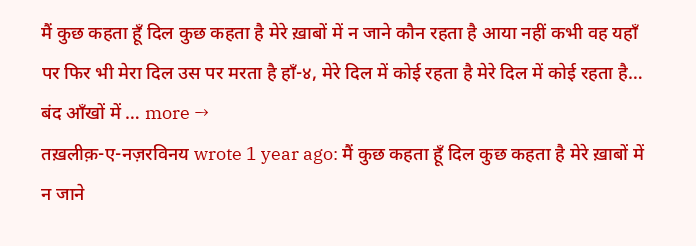मैं कुछ कहता हूँ दिल कुछ कहता है मेरे ख़ाबों में न जाने कौन रहता है आया नहीं कभी वह यहाँ पर फिर भी मेरा दिल उस पर मरता है हाँ-४, मेरे दिल में कोई रहता है मेरे दिल में कोई रहता है… बंद आँखों में … more →
तख़लीक़-ए-नज़रविनय wrote 1 year ago: मैं कुछ कहता हूँ दिल कुछ कहता है मेरे ख़ाबों में न जाने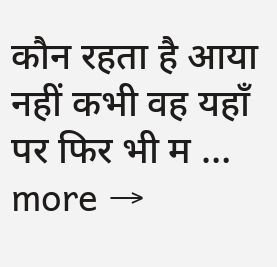कौन रहता है आया नहीं कभी वह यहाँ पर फिर भी म … more →